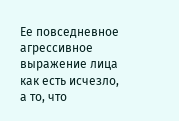Ее повседневное агрессивное выражение лица как есть исчезло, а то, что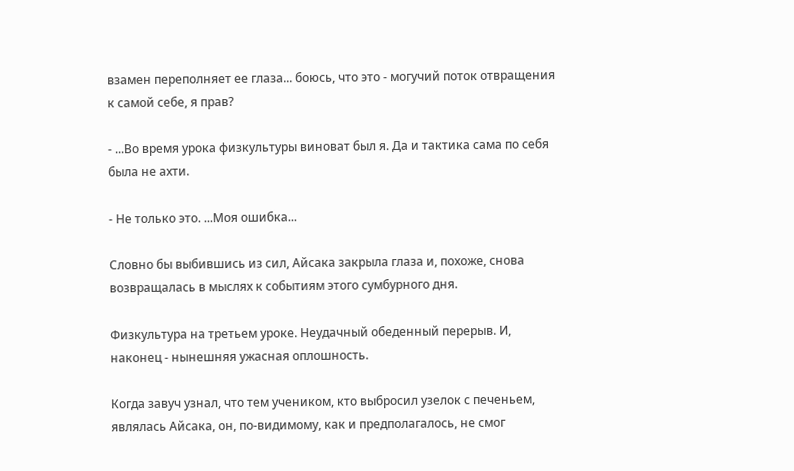взамен переполняет ее глаза... боюсь, что это - могучий поток отвращения к самой себе, я прав?

- ...Во время урока физкультуры виноват был я. Да и тактика сама по себя была не ахти.

- Не только это. ...Моя ошибка...

Словно бы выбившись из сил, Айсака закрыла глаза и, похоже, снова возвращалась в мыслях к событиям этого сумбурного дня.

Физкультура на третьем уроке. Неудачный обеденный перерыв. И, наконец - нынешняя ужасная оплошность.

Когда завуч узнал, что тем учеником, кто выбросил узелок с печеньем, являлась Айсака, он, по-видимому, как и предполагалось, не смог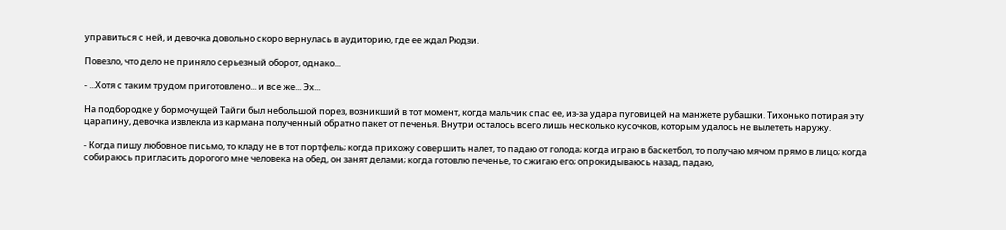управиться с ней, и девочка довольно скоро вернулась в аудиторию, где ее ждал Рюдзи.

Повезло, что дело не приняло серьезный оборот, однако...

- ...Хотя с таким трудом приготовлено... и все же... Эх...

На подбородке у бормочущей Тайги был небольшой порез, возникший в тот момент, когда мальчик спас ее, из-за удара пуговицей на манжете рубашки. Тихонько потирая эту царапину, девочка извлекла из кармана полученный обратно пакет от печенья. Внутри осталось всего лишь несколько кусочков, которым удалось не вылететь наружу.

- Когда пишу любовное письмо, то кладу не в тот портфель; когда прихожу совершить налет, то падаю от голода; когда играю в баскетбол, то получаю мячом прямо в лицо; когда собираюсь пригласить дорогого мне человека на обед, он занят делами; когда готовлю печенье, то сжигаю его; опрокидываюсь назад, падаю,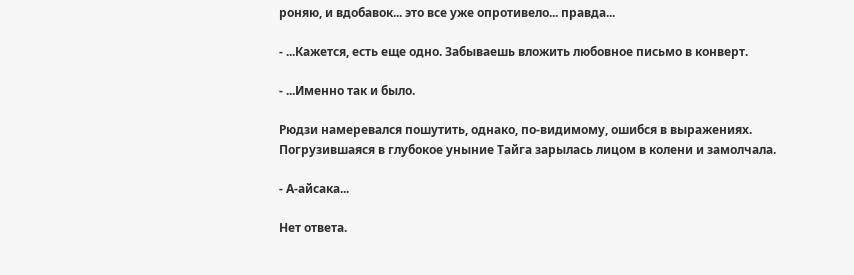роняю, и вдобавок... это все уже опротивело... правда...

- ...Кажется, есть еще одно. Забываешь вложить любовное письмо в конверт.

- ...Именно так и было.

Рюдзи намеревался пошутить, однако, по-видимому, ошибся в выражениях. Погрузившаяся в глубокое уныние Тайга зарылась лицом в колени и замолчала.

- А-айсака...

Нет ответа.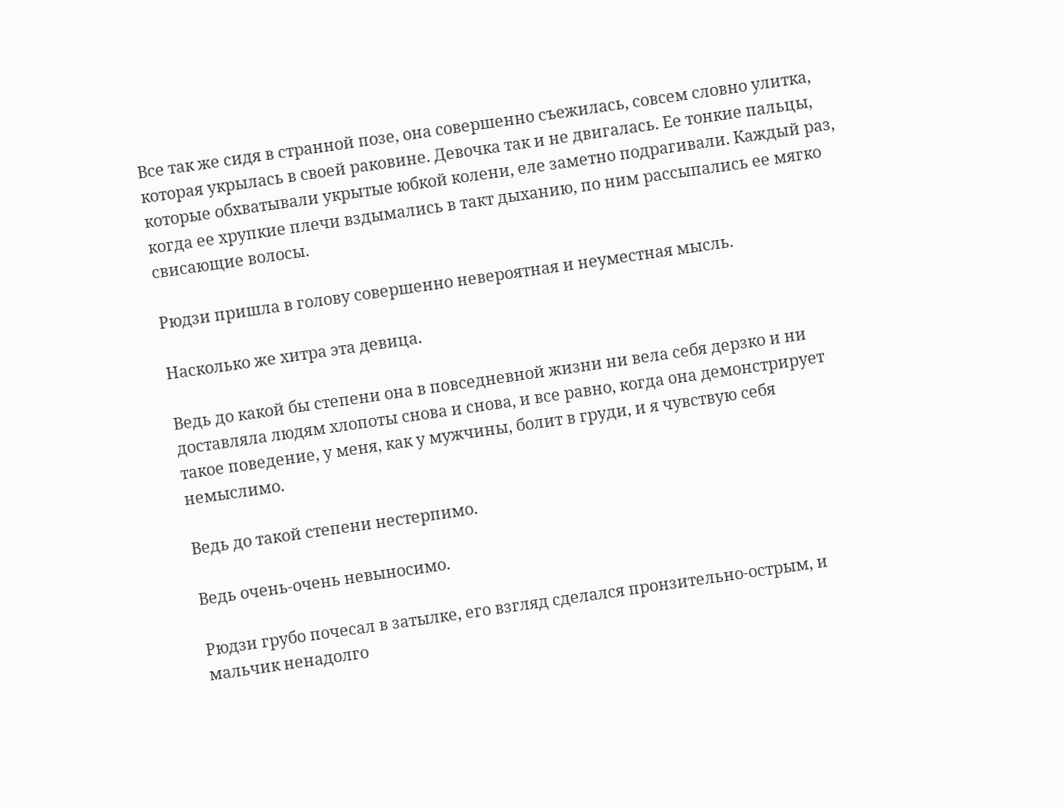Все так же сидя в странной позе, она совершенно съежилась, совсем словно улитка, которая укрылась в своей раковине. Девочка так и не двигалась. Ее тонкие пальцы, которые обхватывали укрытые юбкой колени, еле заметно подрагивали. Каждый раз, когда ее хрупкие плечи вздымались в такт дыханию, по ним рассыпались ее мягко свисающие волосы.

Рюдзи пришла в голову совершенно невероятная и неуместная мысль.

Насколько же хитра эта девица.

Ведь до какой бы степени она в повседневной жизни ни вела себя дерзко и ни доставляла людям хлопоты снова и снова, и все равно, когда она демонстрирует такое поведение, у меня, как у мужчины, болит в груди, и я чувствую себя немыслимо.

Ведь до такой степени нестерпимо.

Ведь очень-очень невыносимо.

Рюдзи грубо почесал в затылке, его взгляд сделался пронзительно-острым, и мальчик ненадолго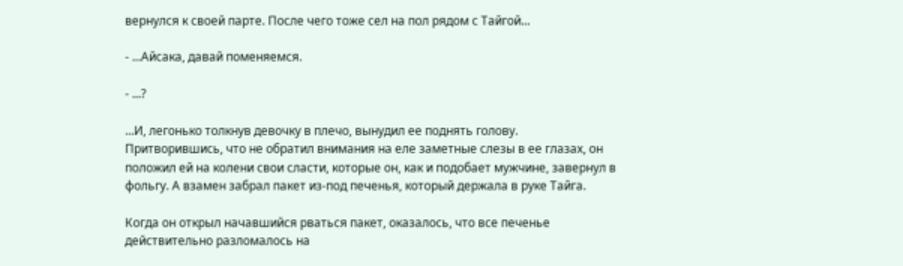вернулся к своей парте. После чего тоже сел на пол рядом с Тайгой...

- ...Айсака, давай поменяемся.

- ...?

...И, легонько толкнув девочку в плечо, вынудил ее поднять голову. Притворившись, что не обратил внимания на еле заметные слезы в ее глазах, он положил ей на колени свои сласти, которые он, как и подобает мужчине, завернул в фольгу. А взамен забрал пакет из-под печенья, который держала в руке Тайга.

Когда он открыл начавшийся рваться пакет, оказалось, что все печенье действительно разломалось на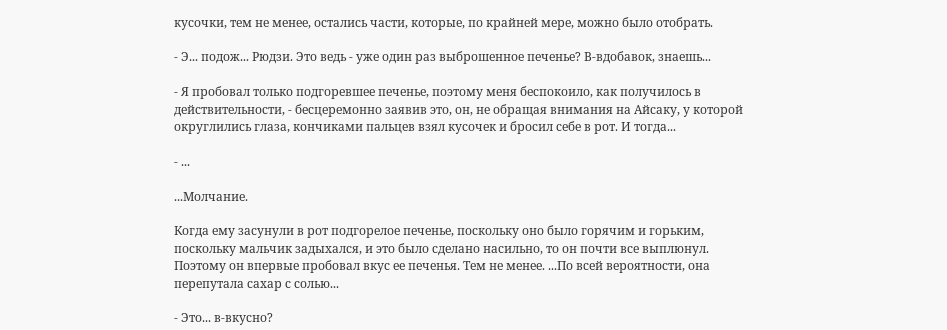кусочки, тем не менее, остались части, которые, по крайней мере, можно было отобрать.

- Э... подож... Рюдзи. Это ведь - уже один раз выброшенное печенье? В-вдобавок, знаешь...

- Я пробовал только подгоревшее печенье, поэтому меня беспокоило, как получилось в действительности, - бесцеремонно заявив это, он, не обращая внимания на Айсаку, у которой округлились глаза, кончиками пальцев взял кусочек и бросил себе в рот. И тогда...

- ...

...Молчание.

Когда ему засунули в рот подгорелое печенье, поскольку оно было горячим и горьким, поскольку мальчик задыхался, и это было сделано насильно, то он почти все выплюнул. Поэтому он впервые пробовал вкус ее печенья. Тем не менее. ...По всей вероятности, она перепутала сахар с солью...

- Это... в-вкусно?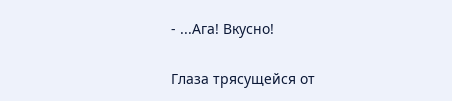- ...Ага! Вкусно!

Глаза трясущейся от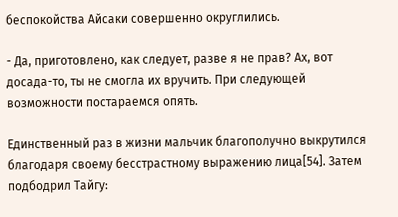беспокойства Айсаки совершенно округлились.

- Да, приготовлено, как следует, разве я не прав? Ах, вот досада-то, ты не смогла их вручить. При следующей возможности постараемся опять.

Единственный раз в жизни мальчик благополучно выкрутился благодаря своему бесстрастному выражению лица[54]. Затем подбодрил Тайгу: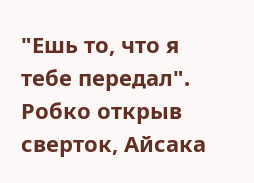"Ешь то, что я тебе передал". Робко открыв сверток, Айсака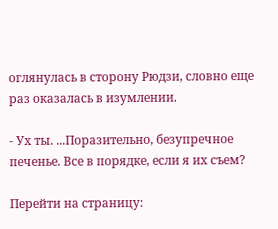оглянулась в сторону Рюдзи, словно еще раз оказалась в изумлении.

- Ух ты. ...Поразительно, безупречное печенье. Все в порядке, если я их съем?

Перейти на страницу: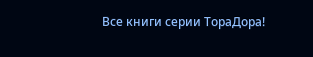Все книги серии ТораДора!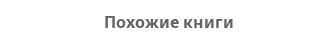Похожие книги